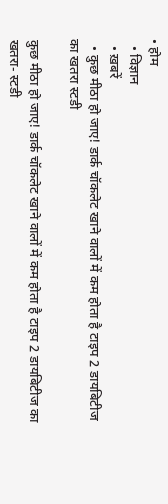• होम
  • विज्ञान
  • ख़बरें
  • कुछ मीठा हो जाए! डार्क चॉकलेट खाने वालों में कम होता है टाइप 2 डायबिटीज का खतरा स्टडी

कुछ मीठा हो जाए! डार्क चॉकलेट खाने वालों में कम होता है टाइप 2 डायबिटीज का खतरा- स्टडी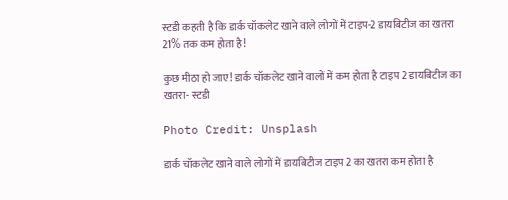स्टडी कहती है कि डार्क चॉकलेट खाने वाले लोगों में टाइप-2 डायबिटीज का खतरा 21% तक कम होता है!

कुछ मीठा हो जाए! डार्क चॉकलेट खाने वालों में कम होता है टाइप 2 डायबिटीज का खतरा- स्टडी

Photo Credit: Unsplash

डार्क चॉकलेट खाने वाले लोगों में डायबिटीज टाइप 2 का खतरा कम होता है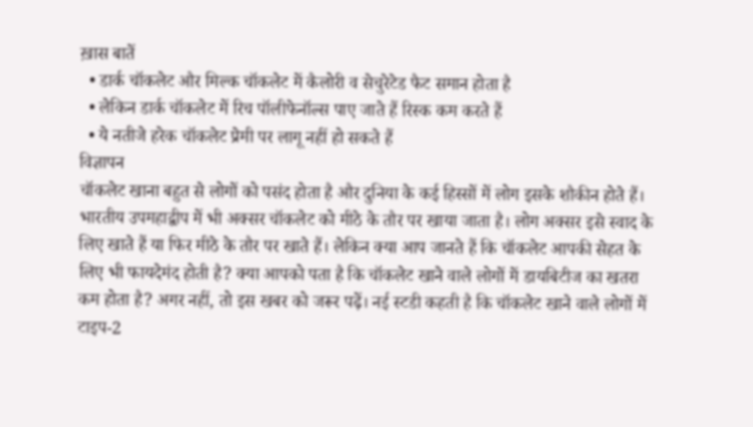ख़ास बातें
  • डार्क चॉकलेट और मिल्क चॉकलेट में कैलोरी व सेचुरेटेड फैट समान होता है
  • लेकिन डार्क चॉकलेट में रिच पॉलीफेनॉल्स पाए जाते हैं रिस्क कम करते हैं
  • ये नतीजे हरेक चॉकलेट प्रेमी पर लागू नहीं हो सकते हैं
विज्ञापन
चॉकलेट खाना बहुत से लोगों को पसंद होता है और दुनिया के कई हिस्सों में लोग इसके शौकीन होते हैं। भारतीय उपमहाद्वीप में भी अक्सर चॉकलेट को मीठे के तौर पर खाया जाता है। लोग अक्सर इसे स्वाद के लिए खाते हैं या फिर मीठे के तौर पर खाते हैं। लेकिन क्या आप जानते हैं कि चॉकलेट आपकी सेहत के लिए भी फायदेमंद होती है? क्या आपको पता है कि चॉकलेट खाने वाले लोगों में डायबिटीज का खतरा कम होता है? अगर नहीं, तो इस खबर को जरूर पढ़ें। नई स्टडी कहती है कि चॉकलेट खाने वाले लोगों में टाइप-2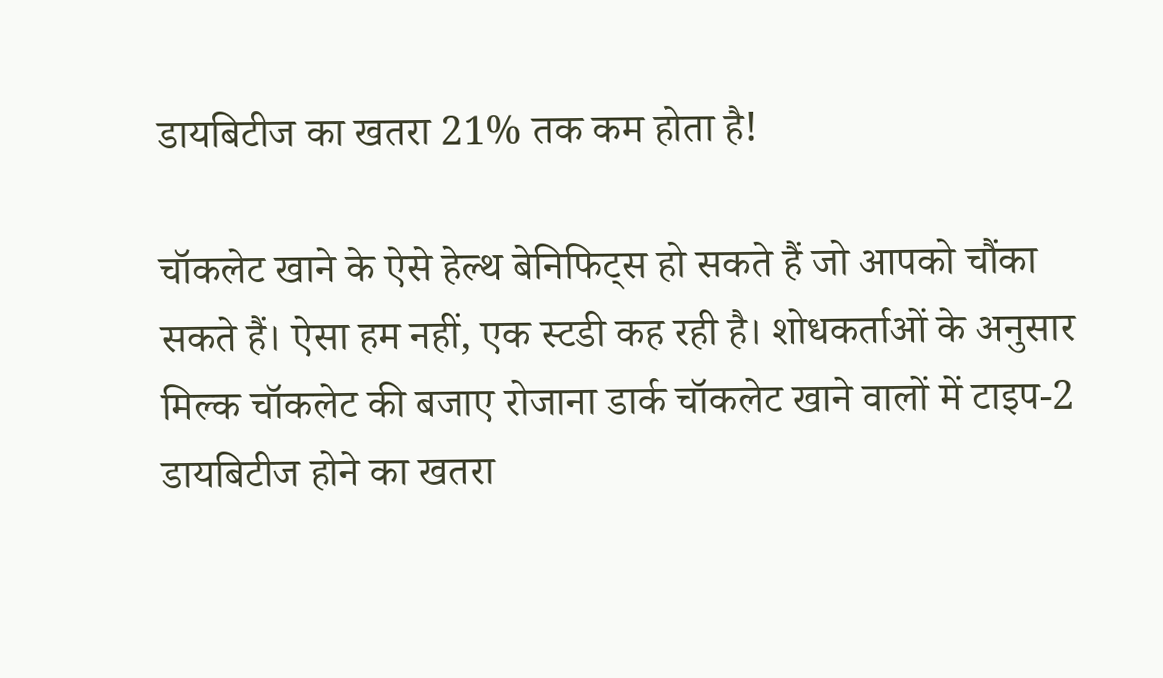डायबिटीज का खतरा 21% तक कम होता है!

चॉकलेट खाने के ऐसे हेल्थ बेनिफिट्स हो सकते हैं जो आपको चौंका सकते हैं। ऐसा हम नहीं, एक स्टडी कह रही है। शोधकर्ताओं के अनुसार मिल्क चॉकलेट की बजाए रोजाना डार्क चॉकलेट खाने वालों में टाइप-2 डायबिटीज होने का खतरा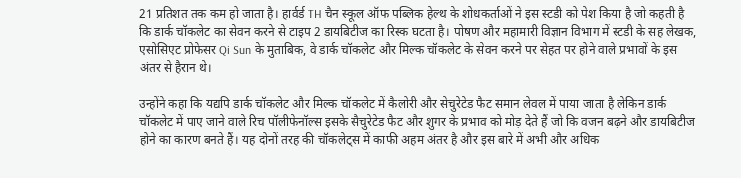21 प्रतिशत तक कम हो जाता है। हार्वर्ड TH चैन स्कूल ऑफ पब्लिक हेल्थ के शोधकर्ताओं ने इस स्टडी को पेश किया है जो कहती है कि डार्क चॉकलेट का सेवन करने से टाइप 2 डायबिटीज का रिस्क घटता है। पोषण और महामारी विज्ञान विभाग में स्टडी के सह लेखक, एसोसिएट प्रोफेसर Qi Sun के मुताबिक, वे डार्क चॉकलेट और मिल्क चॉकलेट के सेवन करने पर सेहत पर होने वाले प्रभावों के इस अंतर से हैरान थे।

उन्होंने कहा कि यद्यपि डार्क चॉकलेट और मिल्क चॉकलेट में कैलोरी और सेचुरेटेड फैट समान लेवल में पाया जाता है लेकिन डार्क चॉकलेट में पाए जाने वाले रिच पॉलीफेनॉल्स इसके सैचुरेटेड फैट और शुगर के प्रभाव को मोड़ देते हैं जो कि वजन बढ़ने और डायबिटीज होने का कारण बनते हैं। यह दोनों तरह की चॉकलेट्स में काफी अहम अंतर है और इस बारे में अभी और अधिक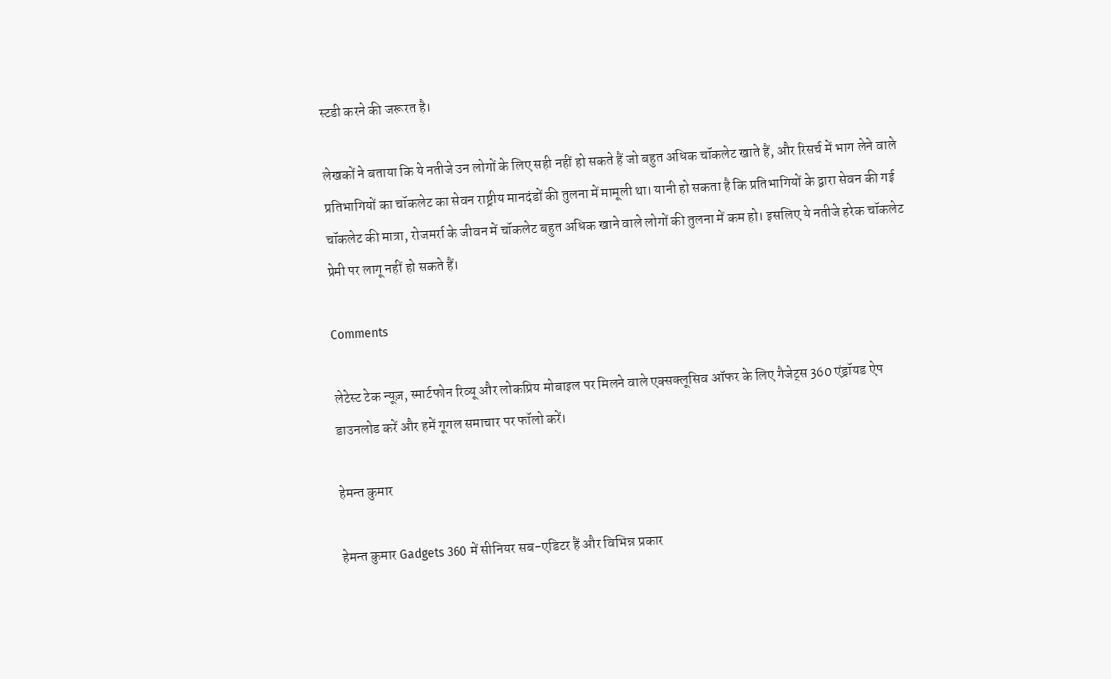स्टडी करने की जरूरत है।

लेखकों ने बताया कि ये नतीजे उन लोगों के लिए सही नहीं हो सकते हैं जो बहुत अधिक चॉकलेट खाते हैं, और रिसर्च में भाग लेने वाले प्रतिभागियों का चॉकलेट का सेवन राष्ट्रीय मानदंडों की तुलना में मामूली था। यानी हो सकता है कि प्रतिभागियों के द्वारा सेवन की गई चॉकलेट की मात्रा, रोजमर्रा के जीवन में चॉकलेट बहुत अधिक खाने वाले लोगों की तुलना में कम हो। इसलिए ये नतीजे हरेक चॉकलेट प्रेमी पर लागू नहीं हो सकते हैं।

Comments

लेटेस्ट टेक न्यूज़, स्मार्टफोन रिव्यू और लोकप्रिय मोबाइल पर मिलने वाले एक्सक्लूसिव ऑफर के लिए गैजेट्स 360 एंड्रॉयड ऐप डाउनलोड करें और हमें गूगल समाचार पर फॉलो करें।

हेमन्त कुमार

हेमन्त कुमार Gadgets 360 में सीनियर सब-एडिटर हैं और विभिन्न प्रकार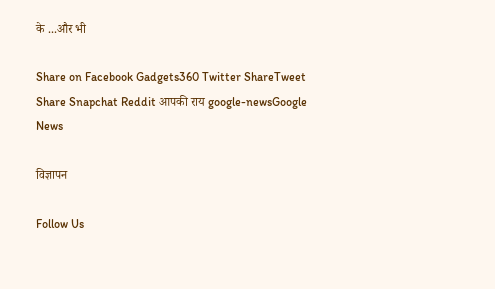के ...और भी

Share on Facebook Gadgets360 Twitter ShareTweet Share Snapchat Reddit आपकी राय google-newsGoogle News

विज्ञापन

Follow Us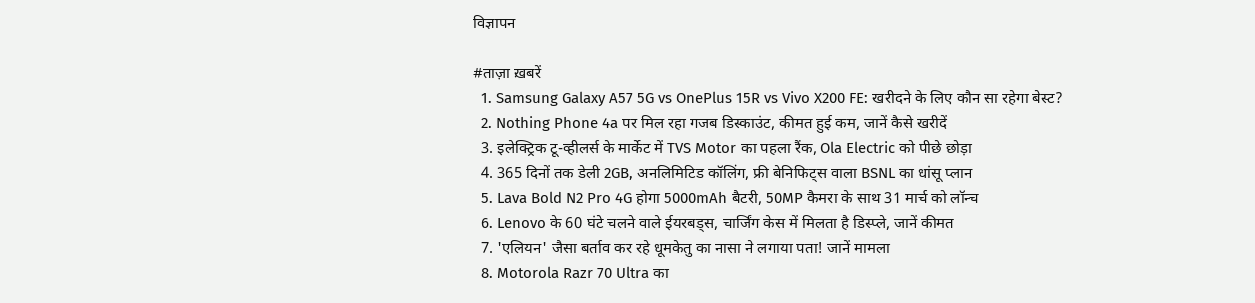विज्ञापन

#ताज़ा ख़बरें
  1. Samsung Galaxy A57 5G vs OnePlus 15R vs Vivo X200 FE: खरीदने के लिए कौन सा रहेगा बेस्ट?
  2. Nothing Phone 4a पर मिल रहा गजब डिस्काउंट, कीमत हुई कम, जानें कैसे खरीदें
  3. इलेक्ट्रिक टू-व्हीलर्स के मार्केट में TVS Motor का पहला रैंक, Ola Electric को पीछे छोड़ा
  4. 365 दिनों तक डेली 2GB, अनलिमिटिड कॉलिंग, फ्री बेनिफिट्स वाला BSNL का धांसू प्लान
  5. Lava Bold N2 Pro 4G होगा 5000mAh बैटरी, 50MP कैमरा के साथ 31 मार्च को लॉन्च
  6. Lenovo के 60 घंटे चलने वाले ईयरबड्स, चार्जिंग केस में मिलता है डिस्प्ले, जानें कीमत
  7. 'एलियन' जैसा बर्ताव कर रहे धूमकेतु का नासा ने लगाया पता! जानें मामला
  8. Motorola Razr 70 Ultra का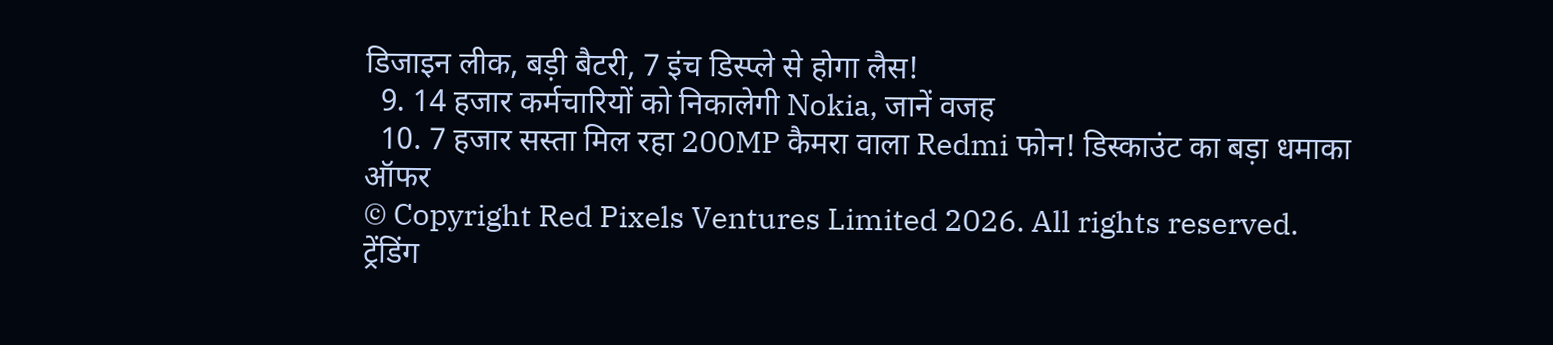डिजाइन लीक, बड़ी बैटरी, 7 इंच डिस्प्ले से होगा लैस!
  9. 14 हजार कर्मचारियों को निकालेगी Nokia, जानें वजह
  10. 7 हजार सस्ता मिल रहा 200MP कैमरा वाला Redmi फोन! डिस्काउंट का बड़ा धमाका ऑफर
© Copyright Red Pixels Ventures Limited 2026. All rights reserved.
ट्रेंडिंग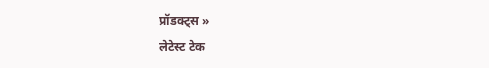प्रॉडक्ट्स »
लेटेस्ट टेक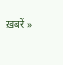ख़बरें »